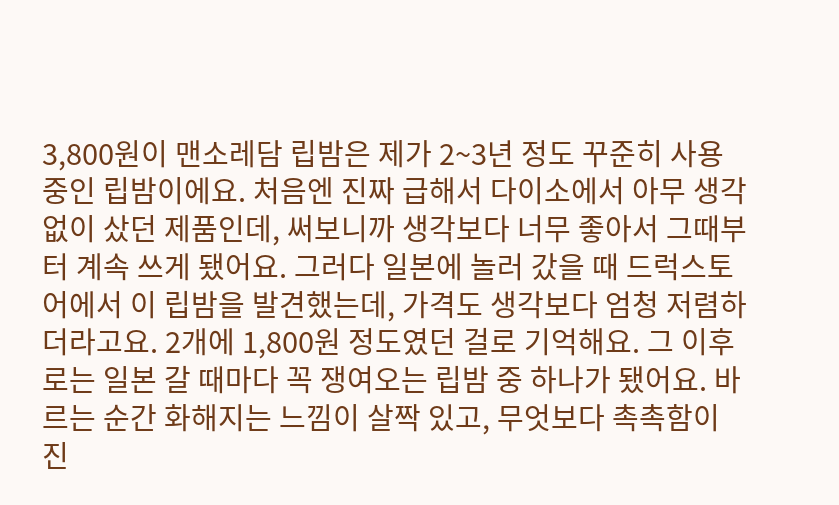3,800원이 맨소레담 립밤은 제가 2~3년 정도 꾸준히 사용 중인 립밤이에요. 처음엔 진짜 급해서 다이소에서 아무 생각 없이 샀던 제품인데, 써보니까 생각보다 너무 좋아서 그때부터 계속 쓰게 됐어요. 그러다 일본에 놀러 갔을 때 드럭스토어에서 이 립밤을 발견했는데, 가격도 생각보다 엄청 저렴하더라고요. 2개에 1,800원 정도였던 걸로 기억해요. 그 이후로는 일본 갈 때마다 꼭 쟁여오는 립밤 중 하나가 됐어요. 바르는 순간 화해지는 느낌이 살짝 있고, 무엇보다 촉촉함이 진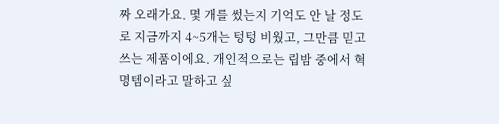짜 오래가요. 몇 개를 썼는지 기억도 안 날 정도로 지금까지 4~5개는 텅텅 비웠고, 그만큼 믿고 쓰는 제품이에요. 개인적으로는 립밤 중에서 혁명템이라고 말하고 싶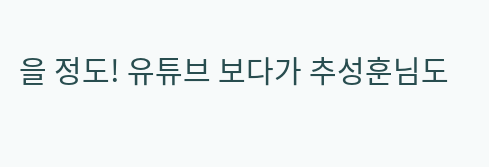을 정도! 유튜브 보다가 추성훈님도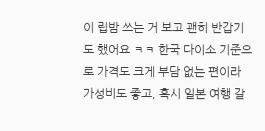이 립밤 쓰는 거 보고 괜히 반갑기도 했어요 ㅋㅋ 한국 다이소 기준으로 가격도 크게 부담 없는 편이라 가성비도 좋고, 혹시 일본 여행 갈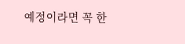예정이라면 꼭 한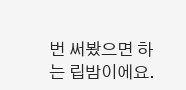번 써봤으면 하는 립밤이에요.